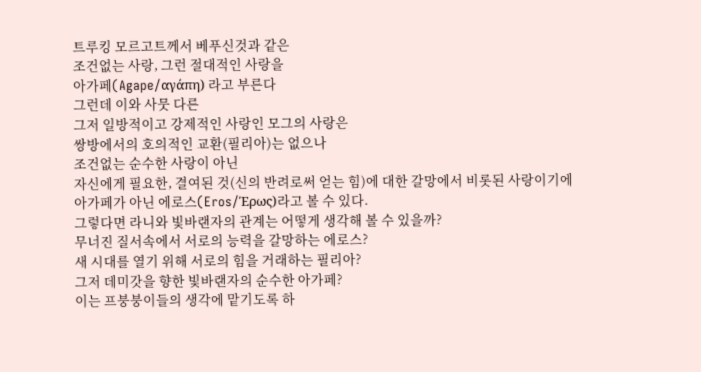트루킹 모르고트께서 베푸신것과 같은
조건없는 사랑, 그런 절대적인 사랑을
아가페(Agape/αγάπη) 라고 부른다
그런데 이와 사뭇 다른
그저 일방적이고 강제적인 사랑인 모그의 사랑은
쌍방에서의 호의적인 교환(필리아)는 없으나
조건없는 순수한 사랑이 아닌
자신에게 필요한, 결여된 것(신의 반려로써 얻는 힘)에 대한 갈망에서 비롯된 사랑이기에
아가페가 아닌 에로스(Eros/Έρως)라고 볼 수 있다.
그렇다면 라니와 빛바랜자의 관계는 어떻게 생각해 볼 수 있을까?
무너진 질서속에서 서로의 능력을 갈망하는 에로스?
새 시대를 열기 위해 서로의 힘을 거래하는 필리아?
그저 데미갓을 향한 빛바랜자의 순수한 아가페?
이는 프붕붕이들의 생각에 맡기도록 하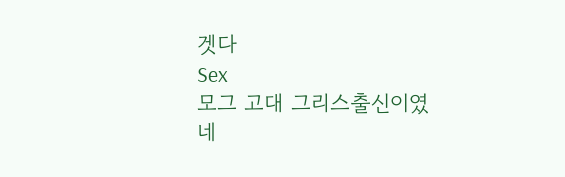겟다
Sex
모그 고대 그리스출신이였네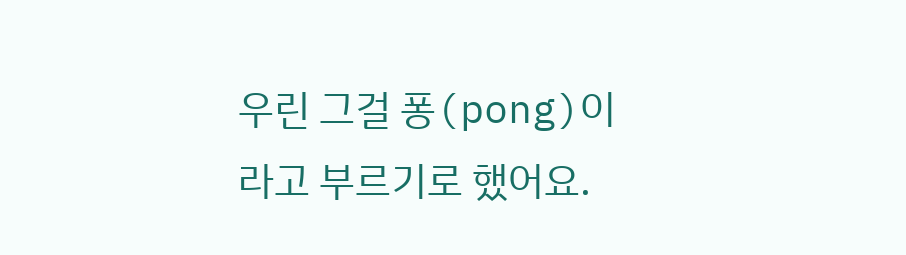우린 그걸 퐁(pong)이라고 부르기로 했어요.